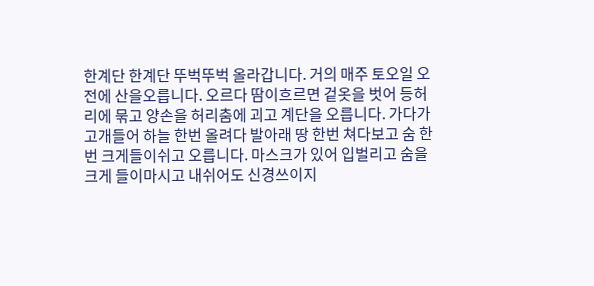한계단 한계단 뚜벅뚜벅 올라갑니다. 거의 매주 토오일 오전에 산을오릅니다. 오르다 땀이흐르면 겉옷을 벗어 등허리에 묶고 양손을 허리춤에 괴고 계단을 오릅니다. 가다가 고개들어 하늘 한번 올려다 발아래 땅 한번 쳐다보고 숨 한번 크게들이쉬고 오릅니다. 마스크가 있어 입벌리고 숨을 크게 들이마시고 내쉬어도 신경쓰이지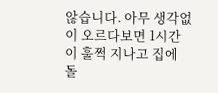않습니다. 아무 생각없이 오르다보면 1시간이 훌쩍 지나고 집에 돌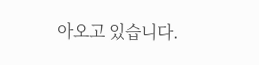아오고 있습니다.